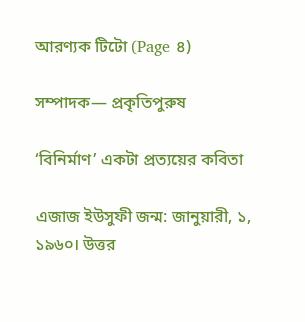আরণ্যক টিটো (Page ৪)

সম্পাদক— প্রকৃতিপুরুষ

‘বিনির্মাণ’ একটা প্রত্যয়ের কবিতা

এজাজ ইউসুফী জন্ম: জানুয়ারী, ১, ১৯৬০। উত্তর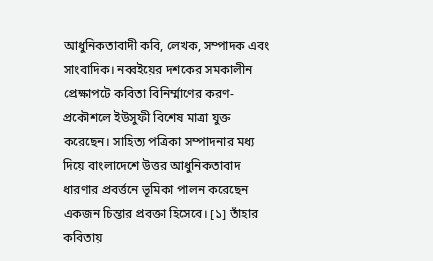আধুনিকতাবাদী কবি, লেখক, সম্পাদক এবং সাংবাদিক। নব্বইয়ের দশকের সমকালীন প্রেক্ষাপটে কবিতা বিনির্ম্মাণের করণ-প্রকৌশলে ইউসুফী বিশেষ মাত্রা যুক্ত করেছেন। সাহিত্য পত্রিকা সম্পাদনার মধ্য দিয়ে বাংলাদেশে উত্তর আধুনিকতাবাদ ধারণার প্রবর্ত্তনে ভূমিকা পালন করেছেন একজন চিন্তার প্রবক্তা হিসেবে। [১] তাঁহার কবিতায়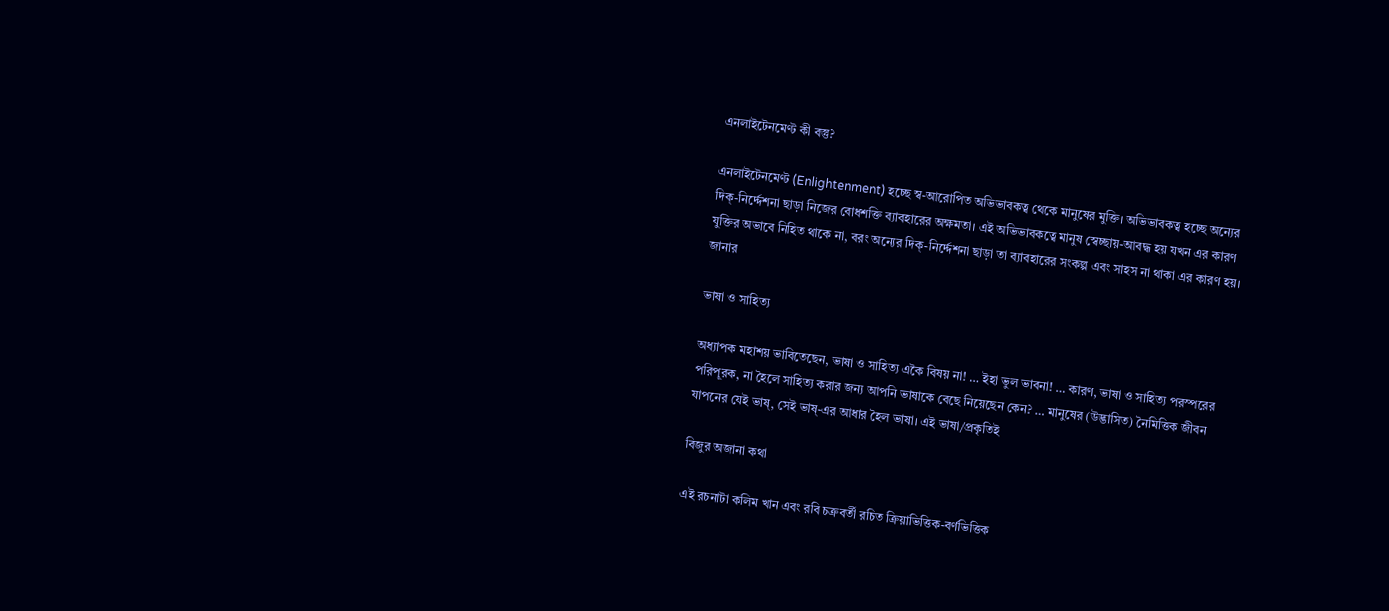এনলাইটেনমেণ্ট কী বস্তু?

এনলাইটেনমেণ্ট (Enlightenment) হচ্ছে স্ব-আরোপিত অভিভাবকত্ব থেকে মানুষের মুক্তি। অভিভাবকত্ব হচ্ছে অন্যের দিক্-নির্দ্দেশনা ছাড়া নিজের বোধশক্তি ব্যাবহারের অক্ষমতা। এই অভিভাবকত্বে মানুষ স্বেচ্ছায়-আবদ্ধ হয় যখন এর কারণ যুক্তির অভাবে নিহিত থাকে না, বরং অন্যের দিক্-নির্দ্দেশনা ছাড়া তা ব্যাবহারের সংকল্প এবং সাহস না থাকা এর কারণ হয়। জানার

ভাষা ও সাহিত্য

অধ্যাপক মহাশয় ভাবিতেছেন, ভাষা ও সাহিত্য একৈ বিষয় না! … ইহা ভুল ভাবনা! … কারণ, ভাষা ও সাহিত্য পরস্পরের পরিপূরক, না হৈলে সাহিত্য করার জন্য আপনি ভাষাকে বেছে নিয়েছেন কেন? … মানুষের (উদ্ভাসিত) নৈমিত্তিক জীবন যাপনের যেই ভাষ্, সেই ভাষ্-এর আধার হৈল ভাষা। এই ভাষা/প্রকৃতিই

বিজুর অজানা কথা

এই রচনাটা কলিম খান এবং রবি চক্রবর্তী রচিত ক্রিয়াভিত্তিক-বর্ণভিত্তিক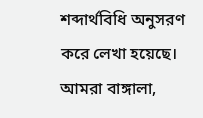শব্দার্থবিধি অনুসরণ করে লেখা হয়েছে। আমরা বাঙ্গালা,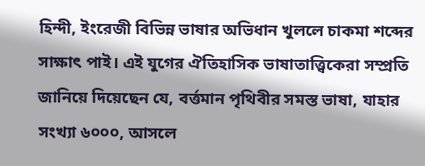হিন্দী, ইংরেজী বিভিন্ন ভাষার অভিধান খুললে চাকমা শব্দের সাক্ষাৎ পাই। এই যুগের ঐতিহাসিক ভাষাতাত্ত্বিকেরা সম্প্রতি জানিয়ে দিয়েছেন যে, বর্ত্তমান পৃথিবীর সমস্ত ভাষা, যাহার সংখ্যা ৬০০০, আসলে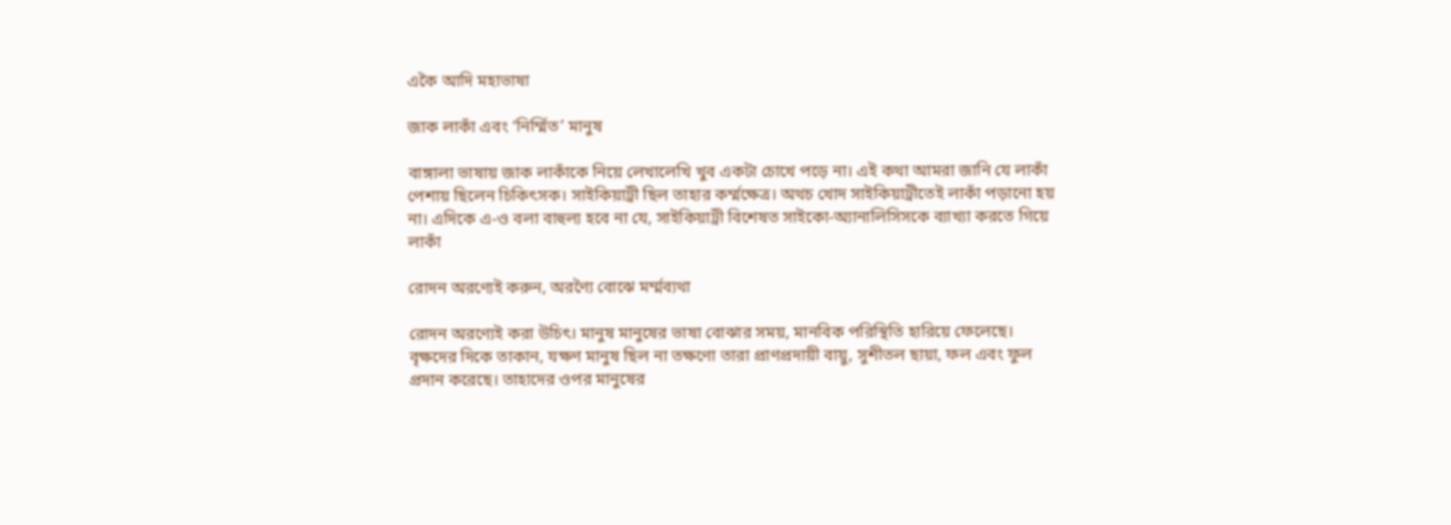একৈ আদি মহাভাষা

জাক লাকাঁ এবং ‘নির্ম্মিত’ মানুষ

বাঙ্গালা ভাষায় জাক লাকাঁকে নিয়ে লেখালেখি খুব একটা চোখে পড়ে না। এই কথা আমরা জানি যে লাকাঁ পেশায় ছিলেন চিকিৎসক। সাইকিয়াট্রী ছিল তাহার কর্ম্মক্ষেত্র। অথচ খোদ সাইকিয়াট্রীতেই লাকাঁ পড়ানো হয় না। এদিকে এ-ও বলা বাহুল্য হবে না যে, সাইকিয়াট্রী বিশেষত সাইকো-অ্যানালিসিসকে ব্যাখ্যা করতে গিয়ে লাকাঁ

রোদন অরণ্যেই করুন, অরণ্যৈ বোঝে মর্ম্মব্যথা

রোদন অরণ্যেই করা উচিৎ। মানুষ মানুষের ভাষা বোঝার সময়, মানবিক পরিস্থিতি হারিয়ে ফেলেছে। বৃক্ষদের দিকে তাকান, যক্ষণ মানুষ ছিল না তক্ষণো তারা প্রাণপ্রদায়ী বায়ু, সুশীতল ছায়া, ফল এবং ফুল প্রদান করেছে। তাহাদের ওপর মানুষের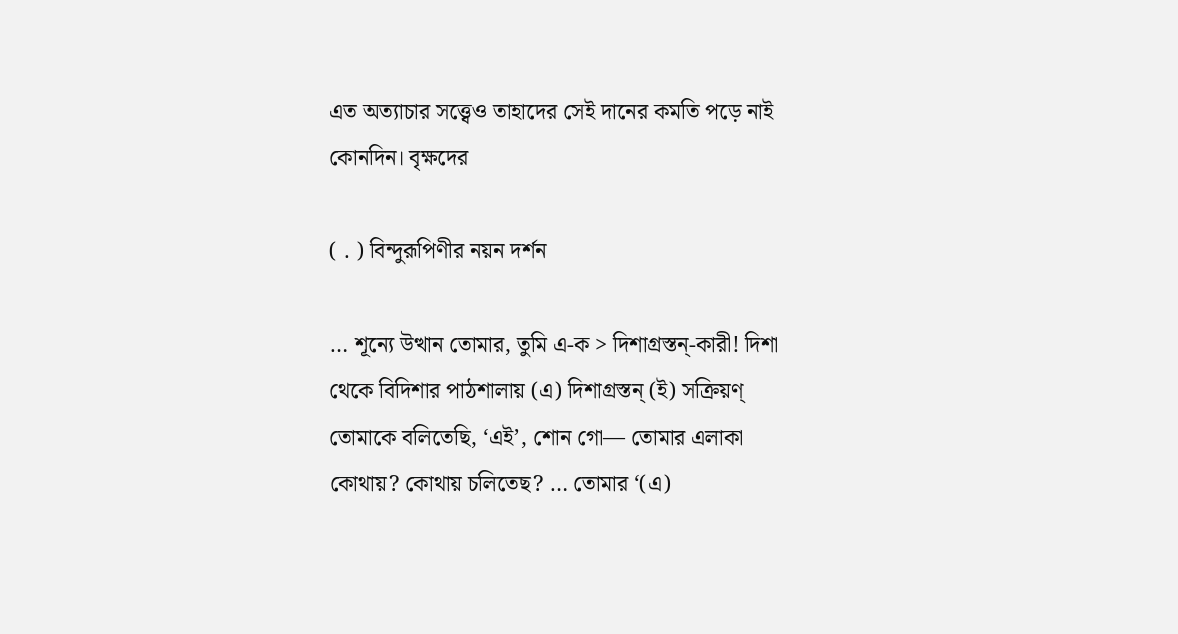এত অত্যাচার সত্ত্বেও তাহাদের সেই দানের কমতি পড়ে নাই কোনদিন। বৃক্ষদের

( . ) বিন্দুরূপিণীর নয়ন দর্শন

… শূন্যে উত্থান তোমার, তুমি এ-ক > দিশাগ্রস্তন্-কারী! দিশা থেকে বিদিশার পাঠশালায় (এ) দিশাগ্রস্তন্ (ই) সক্রিয়ণ্ তোমাকে বলিতেছি, ‘এই’, শোন গো— তোমার এলাকা কোথায়? কোথায় চলিতেছ? … তোমার ‘(এ)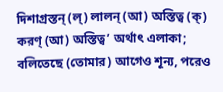দিশাগ্রস্তন্ (ল্) লালন্ (আ) অস্তিত্ব (ক্) করণ্ (আ) অস্তিত্ব’ অর্থাৎ এলাকা; বলিতেছে (তোমার) আগেও শূন্য, পরেও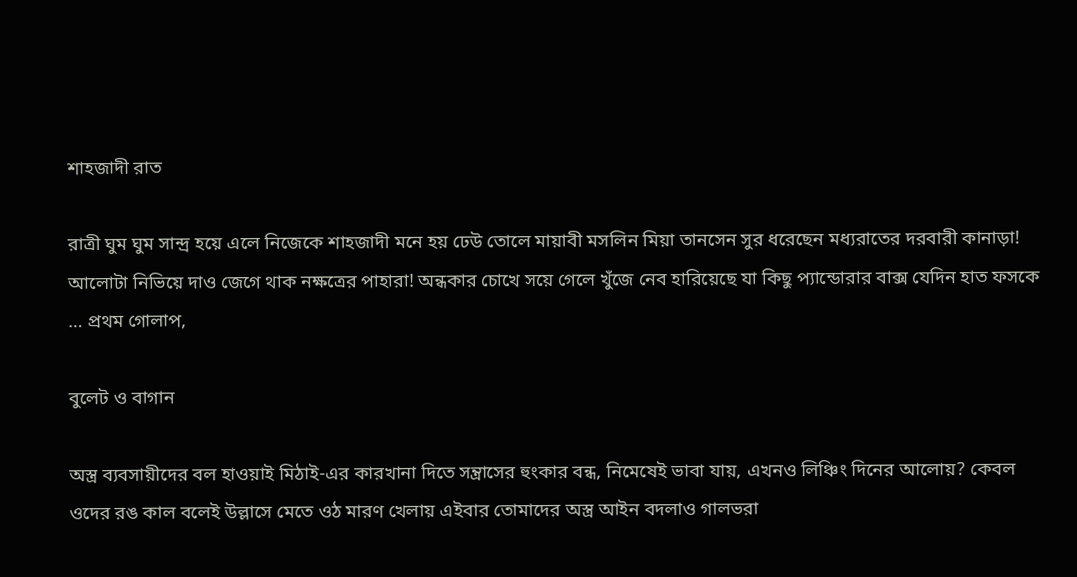শাহজাদী রাত

রাত্রী ঘুম ঘুম সান্দ্র হয়ে এলে নিজেকে শাহজাদী মনে হয় ঢেউ তোলে মায়াবী মসলিন মিয়া তানসেন সুর ধরেছেন মধ্যরাতের দরবারী কানাড়া! আলোটা নিভিয়ে দাও জেগে থাক নক্ষত্রের পাহারা! অন্ধকার চোখে সয়ে গেলে খুঁজে নেব হারিয়েছে যা কিছু প্যান্ডোরার বাক্স যেদিন হাত ফসকে … প্রথম গোলাপ,

বুলেট ও বাগান

অস্ত্র ব্যবসায়ীদের বল হাওয়াই মিঠাই-এর কারখানা দিতে সন্ত্রাসের হুংকার বন্ধ, নিমেষেই ভাবা যায়, এখনও লিঞ্চিং দিনের আলোয়? কেবল ওদের রঙ কাল বলেই উল্লাসে মেতে ওঠ মারণ খেলায় এইবার তোমাদের অস্ত্র আইন বদলাও গালভরা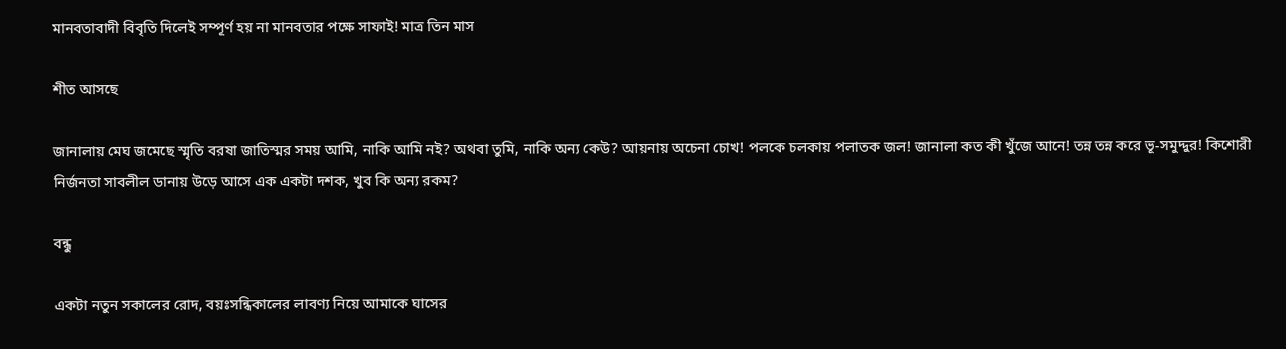মানবতাবাদী বিবৃতি দিলেই সম্পূর্ণ হয় না মানবতার পক্ষে সাফাই! মাত্র তিন মাস

শীত আসছে

জানালায় মেঘ জমেছে স্মৃতি বরষা জাতিস্মর সময় আমি, নাকি আমি নই? অথবা তুমি, নাকি অন্য কেউ? আয়নায় অচেনা চোখ! পলকে চলকায় পলাতক জল! জানালা কত কী খুঁজে আনে! তন্ন তন্ন করে ভূ-সমুদ্দুর! কিশোরী নির্জনতা সাবলীল ডানায় উড়ে আসে এক একটা দশক, খুব কি অন্য রকম?

বন্ধু

একটা নতুন সকালের রোদ, বয়ঃসন্ধিকালের লাবণ্য নিয়ে আমাকে ঘাসের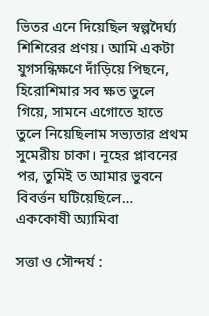ভিতর এনে দিয়েছিল স্বল্পদৈর্ঘ্য শিশিরের প্রণয়। আমি একটা যুগসন্ধিক্ষণে দাঁড়িয়ে পিছনে, হিরোশিমার সব ক্ষত ভুলে গিয়ে, সামনে এগোতে হাতে তুলে নিয়েছিলাম সভ্যতার প্রথম সুমেরীয় চাকা। নূহের প্লাবনের পর, তুমিই ত আমার ভুবনে বিবর্ত্তন ঘটিয়েছিলে… এককোষী অ্যামিবা

সত্তা ও সৌন্দর্য :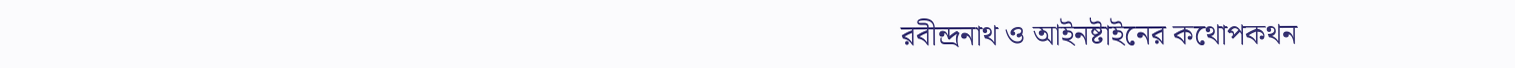রবীন্দ্রনাথ ও আইনষ্টাইনের কথোপকথন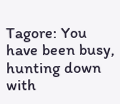Tagore: You have been busy, hunting down with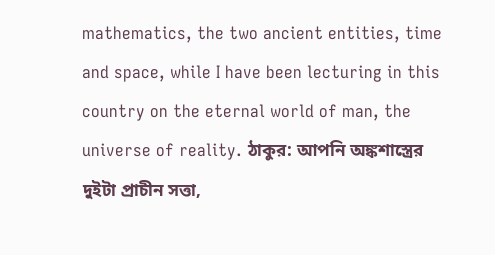mathematics, the two ancient entities, time and space, while I have been lecturing in this country on the eternal world of man, the universe of reality. ঠাকুর: আপনি অঙ্কশাস্ত্রের দুইটা প্রাচীন সত্তা,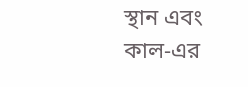স্থান এবং কাল-এর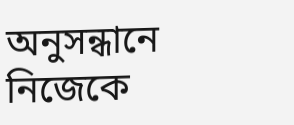অনুসন্ধানে নিজেকে